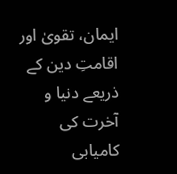ایمان، تقویٰ اور اقامتِ دین کے ذریعے دنیا و آخرت کی کامیابی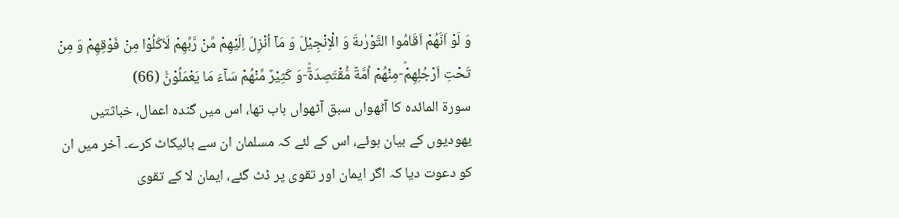وَ لَوْ اَنَّهُمْ اَقَامُوا التَّوْرٰىةَ وَ الْاِنْجِیْلَ وَ مَاۤ اُنْزِلَ اِلَیْهِمْ مِّنْ رَّبِّهِمْ لَاَكَلُوْا مِنْ فَوْقِهِمْ وَ مِنْ تَحْتِ اَرْجُلِهِمْؕ-مِنْهُمْ اُمَّةٌ مُّقْتَصِدَةٌؕ-وَ كَثِیْرٌ مِّنْهُمْ سَآءَ مَا یَعْمَلُوْنَ۠ (66)
سورۃ المائدہ کا آٹھواں سبق آٹھواں باب تھا، اس میں گندہ اعمال، خباثتیں یھودیوں کے بیان ہوئے، اس کے لئے کہ مسلمان ان سے بائیکاٹ کرے۔ آخر میں ان کو دعوت دیا کہ اگر ایمان اور تقوی پر ڈٹ گئے، ایمان لا کے تقوی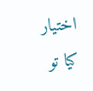اختیار کیا تو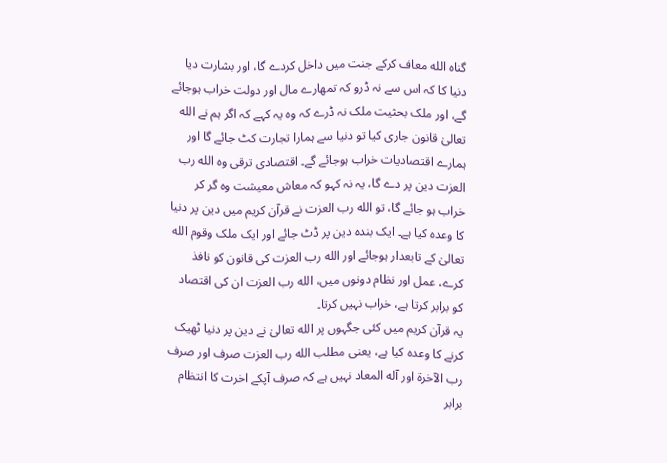گناہ الله معاف کرکے جنت میں داخل کردے گا، اور بشارت دیا دنیا کا کہ اس سے نہ ڈرو کہ تمھارے مال اور دولت خراب ہوجائے گے، اور ملک بحثیت ملک نہ ڈرے کہ وہ یہ کہے کہ اگر ہم نے الله تعالیٰ قانون جاری کیا تو دنیا سے ہمارا تجارت کٹ جائے گا اور ہمارے اقتصادیات خراب ہوجائے گے۔ اقتصادی ترقی وہ الله رب العزت دین پر دے گا، یہ نہ کہو کہ معاش معیشت وہ گر کر خراب ہو جائے گا، تو الله رب العزت نے قرآن کریم میں دین پر دنیا کا وعدہ کیا ہے۔ ایک بندہ دین پر ڈٹ جائے اور ایک ملک وقوم الله تعالیٰ کے تابعدار ہوجائے اور الله رب العزت کی قانون کو نافذ کرے، عمل اور نظام دونوں میں، الله رب العزت ان کی اقتصاد کو برابر کرتا ہے، خراب نہیں کرتا۔
یہ قرآن کریم میں کئی جگہوں پر الله تعالیٰ نے دین پر دنیا ٹھیک کرنے کا وعدہ کیا ہے، یعنی مطلب الله رب العزت صرف اور صرف رب الآخرۃ اور آله المعاد نہیں ہے کہ صرف آپکے اخرت کا انتظام برابر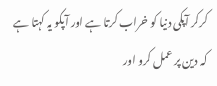کرکر آپکی دنیا کو خراب کرتا ہے اور آپکو یہ کہتا ہے کہ دین پر عمل کرو اور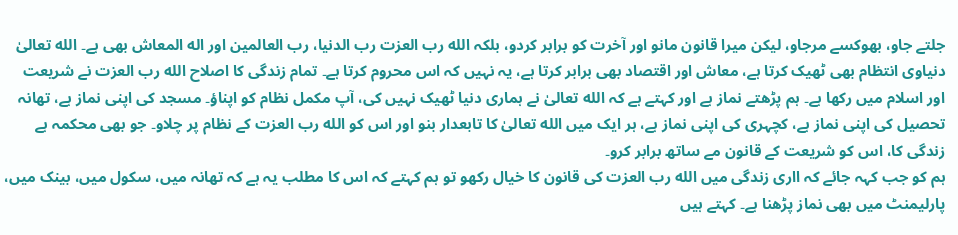جلتے جاو، بھوکسے مرجاو، لیکن میرا قانون مانو اور آخرت کو برابر کردو، بلکہ الله رب العزت رب الدنیا، رب العالمین اور اله المعاش بھی ہے۔ الله تعالیٰ دنیاوی انتظام بھی ٹھیک کرتا ہے، معاش اور اقتصاد بھی برابر کرتا ہے، یہ نہیں کہ اس محروم کرتا ہے۔ تمام زندگی کا اصلاح الله رب العزت نے شریعت اور اسلام میں رکھا ہے۔ ہم پڑھتے نماز ہے اور کہتے ہے کہ الله تعالیٰ نے ہماری دنیا ٹھیک نہیں کی، آپ مکمل نظام کو اپناؤ۔ مسجد کی اپنی نماز ہے، تھانہ تحصیل کی اپنی نماز ہے، کچہری کی اپنی نماز ہے، ہر ایک میں الله تعالیٰ کا تابعدار بنو اور اس کو الله رب العزت کے نظام پر چلاو۔ جو بھی محکمہ ہے زندگی کا، اس کو شریعت کے قانون مے ساتھ برابر کرو۔
ہم کو جب کہہ جائے کہ ااری زندگی میں الله رب العزت کی قانون کا خیال رکھو تو ہم کہتے کہ اس کا مطلب یہ ہے کہ تھانہ میں، سکول میں، بینک میں، پارلیمنٹ میں بھی نماز پڑھنا ہے۔ کہتے ہیں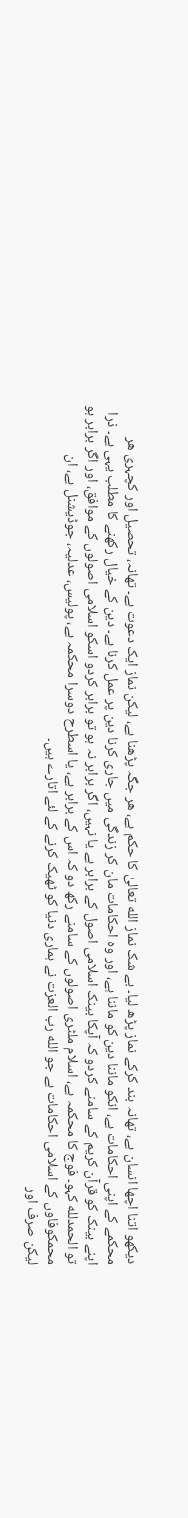دیکھو اتنا اچھا انسان ہے، تھانہ بند کرکے نماز پڑھ لیا۔ بے شک نماز الله تعالیٰ کا حکم ہے، ھر جگہ پڑھنا ہے، لیکن نماز ایک دعوت ہے۔ تھانہ، تحصیل اور کچہری ھر محکمے کے اپنی احکامات ہے، انکو ماننا دین کو ماننا ہے، اور وہ احکامات مان کر زندگی میں جاری کرنا دین پر عمل کرنا ہے۔ دین کے خیال رکھنے کا مطلب یہی ہے۔ ذرا اپنے بینک کو قرآن کریم کے سامنے کردو کہ آپکا بینک اسلامی اصول کے برابر ہے یا نہیں، اگر برابر نہ ہو تو برابر کردو اسکو اسلامی اصولوں کے موافق، اور اگر برابر ہو تو الحمدلله کہو۔ فوج کا محکمہ ہے، اسلام ملٹری اصولوں کے سامنے رکھ دو کہ اس کے برابر ہے، یا اسطرح دوسرا محکمہ ہے، پولیس، عدلیہ، جوڈیشنل ہے، ان محمکوفاوں کے اسلامی احکامات ہے جو الله رب العزت نے ہماری دنیا کو ٹھیک کرنے کے لئے اتارے ہیں۔
لیکن صرف اور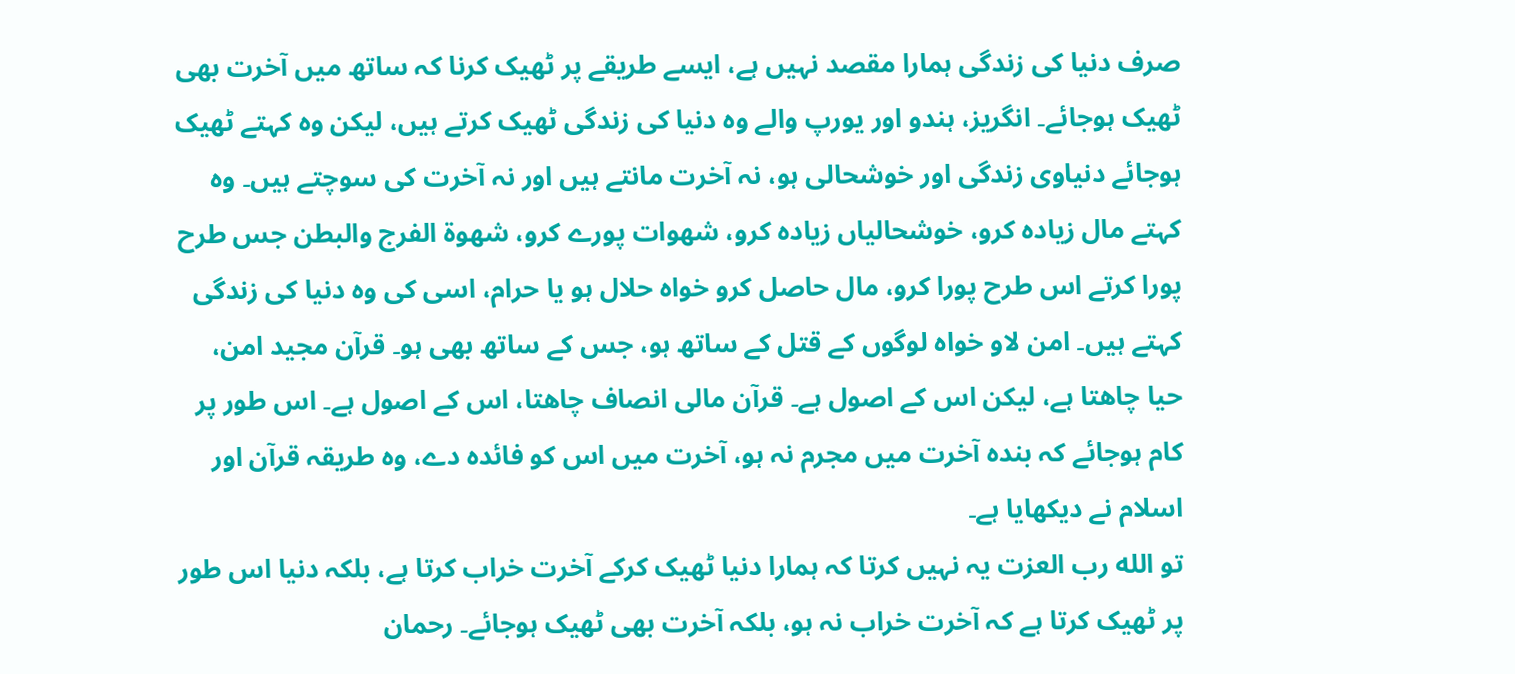صرف دنیا کی زندگی ہمارا مقصد نہیں ہے، ایسے طریقے پر ٹھیک کرنا کہ ساتھ میں آخرت بھی ٹھیک ہوجائے۔ انگریز، ہندو اور یورپ والے وہ دنیا کی زندگی ٹھیک کرتے ہیں، لیکن وہ کہتے ٹھیک ہوجائے دنیاوی زندگی اور خوشحالی ہو، نہ آخرت مانتے ہیں اور نہ آخرت کی سوچتے ہیں۔ وہ کہتے مال زیادہ کرو، خوشحالیاں زیادہ کرو، شھوات پورے کرو، شھوۃ الفرج والبطن جس طرح پورا کرتے اس طرح پورا کرو، مال حاصل کرو خواہ حلال ہو یا حرام، اسی کی وہ دنیا کی زندگی کہتے ہیں۔ امن لاو خواہ لوگوں کے قتل کے ساتھ ہو، جس کے ساتھ بھی ہو۔ قرآن مجید امن، حیا چاھتا ہے، لیکن اس کے اصول ہے۔ قرآن مالی انصاف چاھتا، اس کے اصول ہے۔ اس طور پر کام ہوجائے کہ بندہ آخرت میں مجرم نہ ہو، آخرت میں اس کو فائدہ دے، وہ طریقہ قرآن اور اسلام نے دیکھایا ہے۔
تو الله رب العزت یہ نہیں کرتا کہ ہمارا دنیا ٹھیک کرکے آخرت خراب کرتا ہے، بلکہ دنیا اس طور پر ٹھیک کرتا ہے کہ آخرت خراب نہ ہو، بلکہ آخرت بھی ٹھیک ہوجائے۔ رحمان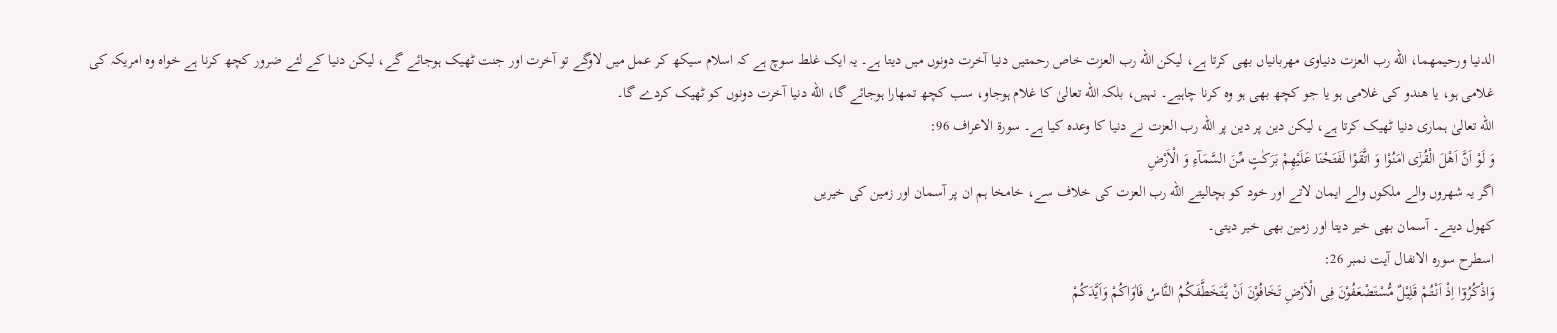الدنیا ورحیمھما، الله رب العزت دنیاوی مھربانیاں بھی کرتا ہے، لیکن الله رب العزت خاص رحمتیں دنیا آخرت دونوں میں دیتا ہے۔ یہ ایک غلط سوچ ہے کہ اسلام سیکھ کر عمل میں لاوگے تو آخرت اور جنت ٹھیک ہوجائے گے، لیکن دنیا کے لئے ضرور کچھ کرنا ہے خواہ وہ امریکہ کی غلامی ہو، یا ھندو کی غلامی ہو یا جو کچھ بھی ہو وہ کرنا چاہیے۔ نہیں، بلکہ الله تعالیٰ کا غلام ہوجاو، سب کچھ تمھارا ہوجائے گا، الله دنیا آخرت دونوں کو ٹھیک کردے گا۔
الله تعالیٰ ہماری دنیا ٹھیک کرتا ہے، لیکن دین پر دین پر الله رب العزت نے دنیا کا وعدہ کیا ہے۔ سورۃ الاعراف 96:
وَ لَوْ اَنَّ اَهْلَ الْقُرٰۤى اٰمَنُوْا وَ اتَّقَوْا لَفَتَحْنَا عَلَیْهِمْ بَرَكٰتٍ مِّنَ السَّمَآءِ وَ الْاَرْضِ
اگر یہ شھروں والے ملکوں والے ایمان لاتے اور خود کو بچالیتے الله رب العزت کی خلاف سے، خامخا ہم ان پر آسمان اور زمین کی خیریں
کھول دیتے۔ آسمان بھی خیر دیتا اور زمین بھی خیر دیتی۔
اسطرح سورہ الانفال آیت نمبر 26:
وَاذْكُرُوٓا اِذْ اَنْتُـمْ قَلِيْلٌ مُّسْتَضْعَفُوْنَ فِى الْاَرْضِ تَخَافُوْنَ اَنْ يَّتَخَطَّفَكُمُ النَّاسُ فَاٰوَاكُمْ وَاَيَّدَكُمْ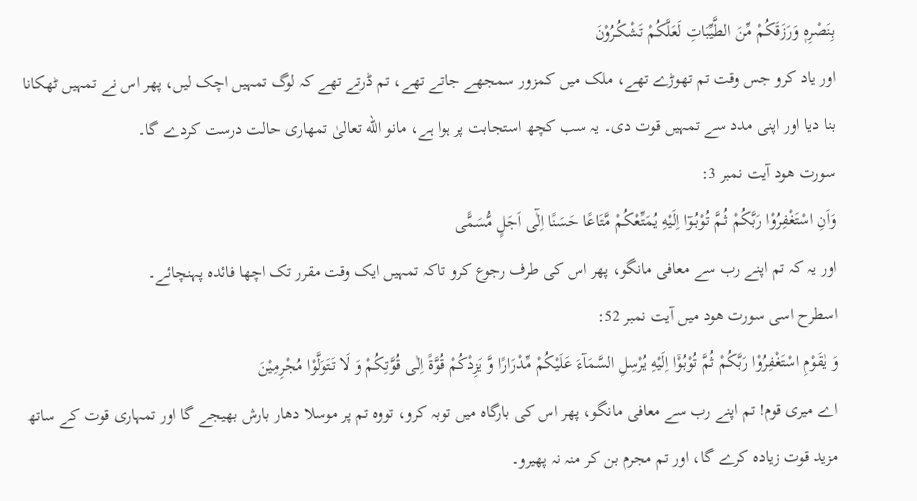بِنَصْرِهٖ وَرَزَقَكُمْ مِّنَ الطَّيِّبَاتِ لَعَلَّكُمْ تَشْكُـرُوْنَ
اور یاد کرو جس وقت تم تھوڑے تھے، ملک میں کمزور سمجھے جاتے تھے، تم ڈرتے تھے کہ لوگ تمہیں اچک لیں، پھر اس نے تمہیں ٹھکانا
بنا دیا اور اپنی مدد سے تمہیں قوت دی۔ یہ سب کچھ استجابت پر ہوا ہے، مانو الله تعالیٰ تمھاری حالت درست کردے گا۔
سورت ھود آیت نمبر 3:
وَاَنِ اسْتَغْفِرُوْا رَبَّكُمْ ثُـمَّ تُوْبُـوٓا اِلَيْهِ يُمَتِّعْكُمْ مَّتَاعًا حَسَنًا اِلٰٓى اَجَلٍ مُّسَمًّى
اور یہ کہ تم اپنے رب سے معافی مانگو، پھر اس کی طرف رجوع کرو تاکہ تمہیں ایک وقت مقرر تک اچھا فائدہ پہنچائے۔
اسطرح اسی سورت ھود میں آیت نمبر 52:
وَ یٰقَوْمِ اسْتَغْفِرُوْا رَبَّكُمْ ثُمَّ تُوْبُوْۤا اِلَیْهِ یُرْسِلِ السَّمَآءَ عَلَیْكُمْ مِّدْرَارًا وَّ یَزِدْكُمْ قُوَّةً اِلٰى قُوَّتِكُمْ وَ لَا تَتَوَلَّوْا مُجْرِمِیْنَ
اے میری قوم! تم اپنے رب سے معافی مانگو، پھر اس کی بارگاہ میں توبہ کرو، تووہ تم پر موسلا دھار بارش بھیجے گا اور تمہاری قوت کے ساتھ مزید قوت زیادہ کرے گا، اور تم مجرم بن کر منہ نہ پھیرو۔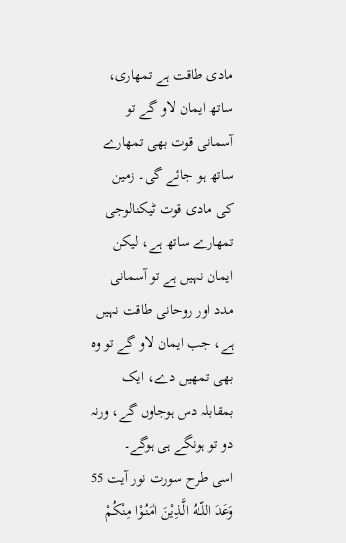مادی طاقت ہے تمھاری، ساتھ ایمان لاو گے تو آسمانی قوت بھی تمھارے ساتھ ہو جائے گی۔ زمین کی مادی قوت ٹیکنالوجی تمھارے ساتھ ہے، لیکن ایمان نہیں ہے تو آسمانی مدد اور روحانی طاقت نہیں ہے، جب ایمان لاو گے تو وہ بھی تمھیں دے، ایک بمقابلہ دس ہوجاوں گے، ورنہ دو تو ہونگے ہی ہوگے۔
اسی طرح سورت نور آیت 55
وَعَدَ اللّـٰهُ الَّـذِيْنَ اٰمَنُـوْا مِنْكُمْ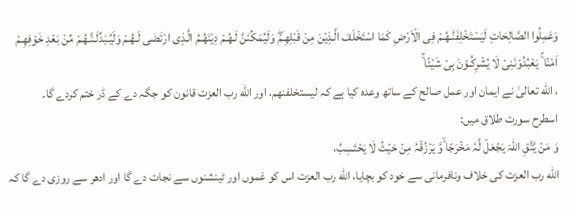وَعَمِلُوا الصَّالِحَاتِ لَيَسْتَخْلِفَنَّـهُـمْ فِى الْاَرْضِ كَمَا اسْتَخْلَفَ الَّـذِيْنَ مِنْ قَبْلِهِـمْۖ وَلَيُمَكِّنَنَّ لَـهُـمْ دِيْنَهُـمُ الَّـذِى ارْتَضٰى لَـهُـمْ وَلَيُـبَدِّلَـنَّـهُـمْ مِّنْ بَعْدِ خَوْفِهِـمْ اَمْنًا ۚ يَعْبُدُوْنَنِىْ لَا يُشْرِكُـوْنَ بِىْ شَيْئًا ۚ
، الله تعالیٰ نے ایمان اور عمل صالح کے ساتھ وعدہ کیا ہے کہ لیستخلفنھم، اور الله رب العزت قانون کو جگہ دے کے ڈر ختم کردے گا۔
اسطرح سورت طلاق میں:
وَ مَنۡ یَّتَّقِ اللّٰہَ یَجۡعَلۡ لَّہٗ مَخۡرَجًا ۙوَّ یَرۡزُقۡہُ مِنۡ حَیۡثُ لَا یَحۡتَسِبُ،
الله رب العزت کی خلاف ونافرمانی سے خود کو بچایا، الله رب العزت اس کو غموں اور ٹینشنوں سے نجات دے گا اور ادھر سے روزی دے گا کہ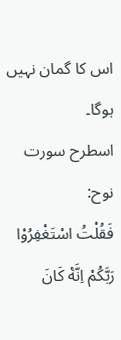اس کا گمان نہیں ہوگا۔
اسطرح سورت نوح:
فَقُلْتُ اسْتَغْفِرُوْا رَبَّكُمْ اِنَّهٝ كَانَ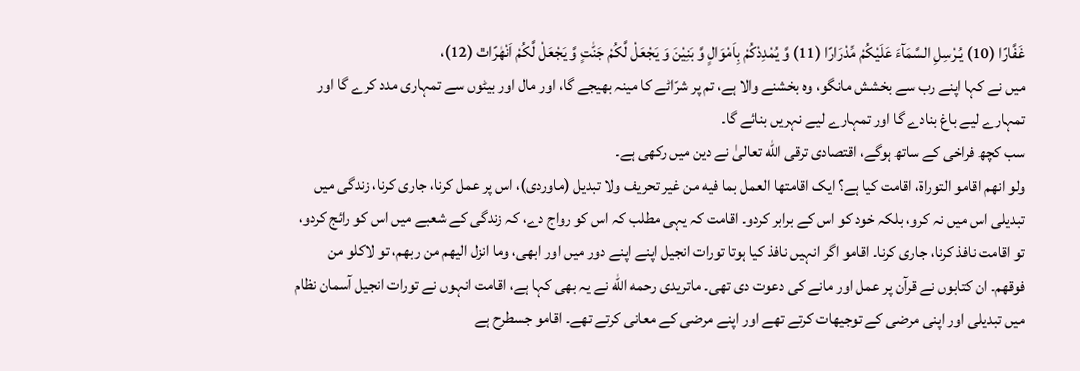غَفَّارًا (10) يُـرْسِلِ السَّمَآءَ عَلَيْكُمْ مِّدْرَارًا (11) وَّ یُمْدِدْكُمْ بِاَمْوَالٍ وَّ بَنِیْنَ وَ یَجْعَلْ لَّكُمْ جَنّٰتٍ وَّ یَجْعَلْ لَّكُمْ اَنْهٰرًاٿ (12)،
میں نے کہا اپنے رب سے بخشش مانگو، وہ بخشنے والا ہے، تم پر شرّاٹے کا مینہ بھیجے گا، اور مال اور بیٹوں سے تمہاری مدد کرے گا اور تمہارے لیے باغ بنادے گا اور تمہارے لیے نہریں بنائے گا۔
سب کچھ فراخی کے ساتھ ہوگے، اقتصادی ترقی الله تعالیٰ نے دین میں رکھی ہے۔
ولو انھم اقامو التوراۃ، اقامت کیا ہے؟ ایک اقامتھا العمل بما فیه من غیر تحریف ولا تبدیل (ماوردی)، اس پر عمل کرنا، جاری کرنا، زندگی میں تبدیلی اس میں نہ کرو، بلکہ خود کو اس کے برابر کردو۔ اقامت کہ یہی مطلب کہ اس کو رواج دے، کہ زندگی کے شعبے میں اس کو رائج کردو، تو اقامت نافذ کرنا، جاری کرنا۔ اقامو اگر انہیں نافذ کیا ہوتا تورات انجیل اپنے اپنے دور میں اور ابھی، وما انزل الیھم من ربھم، تو لاکلو من فوقھم۔ ان کتابوں نے قرآن پر عمل اور مانے کی دعوت دی تھی۔ ماتریدی رحمه الله نے یہ بھی کہا ہے، اقامت انہوں نے تورات انجیل آسمان نظام میں تبدیلی اور اپنی مرضی کے توجیھات کرتے تھے اور اپنے مرضی کے معانی کرتے تھے۔ اقامو جسطرح ہے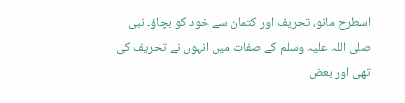اسطرح مانو، تحریف اور کتمان سے خود کو بچاؤ۔ نبی صلی اللہ علیہ وسلم کے صفات میں انہوں نے تحریف کی تھی اور بعض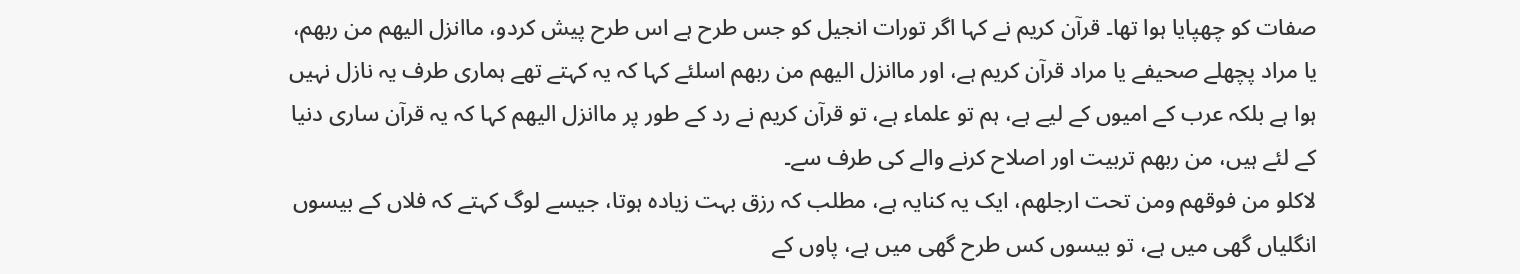صفات کو چھپایا ہوا تھا۔ قرآن کریم نے کہا اگر تورات انجیل کو جس طرح ہے اس طرح پیش کردو، ماانزل الیھم من ربھم، یا مراد پچھلے صحیفے یا مراد قرآن کریم ہے، اور ماانزل الیھم من ربھم اسلئے کہا کہ یہ کہتے تھے ہماری طرف یہ نازل نہیں ہوا ہے بلکہ عرب کے امیوں کے لیے ہے، ہم تو علماء ہے، تو قرآن کریم نے رد کے طور پر ماانزل الیھم کہا کہ یہ قرآن ساری دنیا کے لئے ہیں، من ربھم تربیت اور اصلاح کرنے والے کی طرف سے۔
لاکلو من فوقھم ومن تحت ارجلھم، ایک یہ کنایہ ہے، مطلب کہ رزق بہت زیادہ ہوتا، جیسے لوگ کہتے کہ فلاں کے بیسوں انگلیاں گھی میں ہے، تو بیسوں کس طرح گھی میں ہے، پاوں کے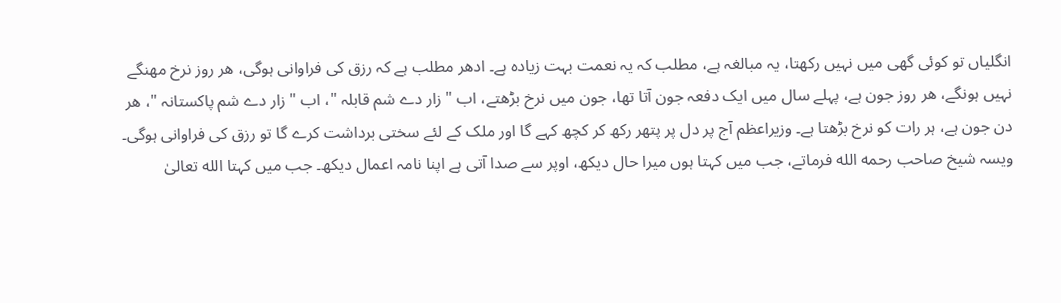انگلیاں تو کوئی گھی میں نہیں رکھتا، یہ مبالغہ ہے، مطلب کہ یہ نعمت بہت زیادہ ہے۔ ادھر مطلب ہے کہ رزق کی فراوانی ہوگی، ھر روز نرخ مھنگے نہیں ہونگے، ھر روز جون ہے، پہلے سال میں ایک دفعہ جون آتا تھا، جون میں نرخ بڑھتے، اب " زار دے شم قابلہ "، اب " زار دے شم پاکستانہ "، ھر دن جون ہے، ہر رات کو نرخ بڑھتا ہے۔ وزیراعظم آج پر دل پر پتھر رکھ کر کچھ کہے گا اور ملک کے لئے سختی برداشت کرے گا تو رزق کی فراوانی ہوگی۔
ویسہ شیخ صاحب رحمه الله فرماتے، جب میں کہتا ہوں میرا حال دیکھ، اوپر سے صدا آتی ہے اپنا نامہ اعمال دیکھ۔ جب میں کہتا الله تعالیٰ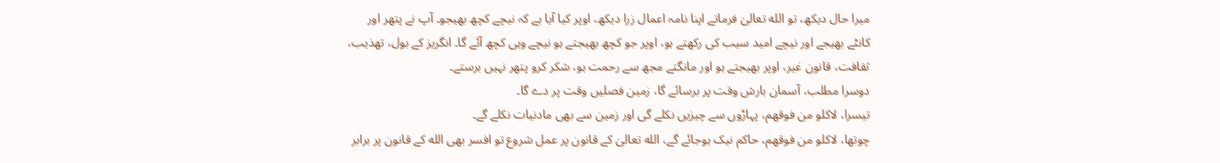میرا حال دیکھ، تو الله تعالیٰ فرماتے اپنا نامہ اعمال زرا دیکھ، اوپر کیا آیا ہے کہ نیچے کچھ بھیجو۔ آپ نے پتھر اور کانٹے بھیجے اور نیچے امید سیب کی رکھتے ہو، اوپر جو کچھ بھیجتے ہو نیچے وہی کچھ آئے گا۔ انگریز کے بول، تھذیب، ثقافت، قانون غیر، اوپر بھیجتے ہو اور مانگتے مجھ سے رحمت ہو، شکر کرو پتھر نہیں برستے۔
دوسرا مطلب، آسمان بارش وقت پر برسائے گا، زمین فصلیں وقت پر دے گا۔
تیسرا، لاکلو من فوقھم، پہاڑوں سے چیزیں نکلے گی اور زمین سے بھی مادنیات نکلے گے۔
چوتھا، لاکلو من فوقھم، حاکم نیک ہوجائے گے، الله تعالیٰ کے قانون پر عمل شروع تو افسر بھی الله کے قانون پر برابر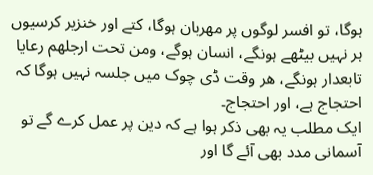ہوگا، تو افسر لوگوں پر مھربان ہوگا، کتے اور خنزیر کرسیوں ہر نہیں بیٹھے ہونگے، انسان ہوگے، ومن تحت ارجلھم رعایا تابعدار ہونگے، ھر وقت ڈی چوک میں جلسہ نہیں ہوگا کہ احتجاج ہے، اور احتجاج۔
ایک مطلب یہ بھی ذکر ہوا ہے کہ دین پر عمل کرے گے تو آسمانی مدد بھی آئے گا اور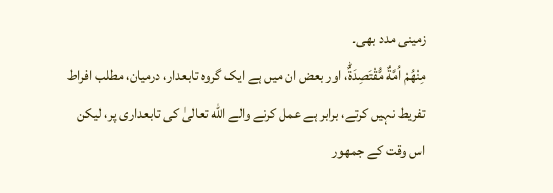زمینی مدد بھی۔
مِنْهُمْ اُمَّةٌ مُّقْتَصِدَةٌؕ، اور بعض ان میں ہے ایک گروہ تابعدار، درمیان، مطلب افراط تفریط نہیں کرتے، برابر ہے عمل کرنے والے الله تعالیٰ کی تابعداری پر، لیکن اس وقت کے جمھور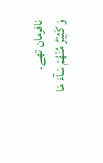نافرمان تھے۔
وَ كَثِیْرٌ مِّنْهُمْ سَآءَ مَا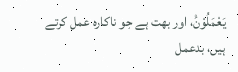یَعْمَلُوْنَ۠، اور بھت ہے جو ناکارہ عمل کرتے ہیں، بدعمل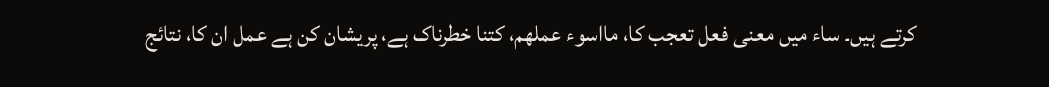کرتے ہیں۔ ساء میں معنی فعل تعجب کا، مااسوء عملھم، کتنا خطرناک ہے، پریشان کن ہے عمل ان کا، نتائج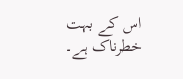اس کے بہت خطرناک ہے۔